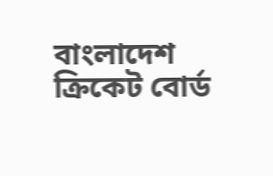বাংলাদেশ ক্রিকেট বোর্ড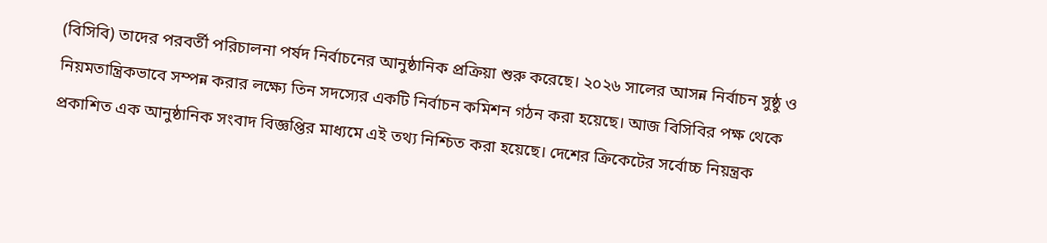(বিসিবি) তাদের পরবর্তী পরিচালনা পর্ষদ নির্বাচনের আনুষ্ঠানিক প্রক্রিয়া শুরু করেছে। ২০২৬ সালের আসন্ন নির্বাচন সুষ্ঠু ও নিয়মতান্ত্রিকভাবে সম্পন্ন করার লক্ষ্যে তিন সদস্যের একটি নির্বাচন কমিশন গঠন করা হয়েছে। আজ বিসিবির পক্ষ থেকে প্রকাশিত এক আনুষ্ঠানিক সংবাদ বিজ্ঞপ্তির মাধ্যমে এই তথ্য নিশ্চিত করা হয়েছে। দেশের ক্রিকেটের সর্বোচ্চ নিয়ন্ত্রক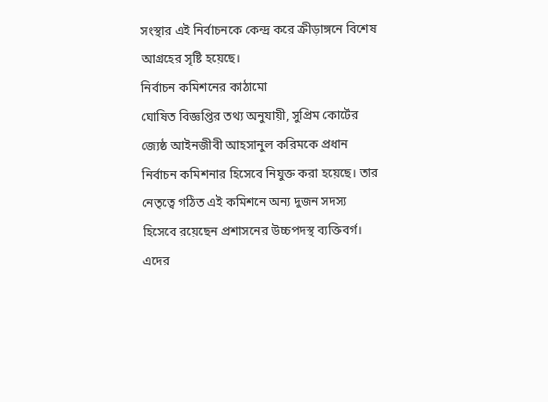সংস্থার এই নির্বাচনকে কেন্দ্র করে ক্রীড়াঙ্গনে বিশেষ আগ্রহের সৃষ্টি হয়েছে।
নির্বাচন কমিশনের কাঠামো
ঘোষিত বিজ্ঞপ্তির তথ্য অনুযায়ী, সুপ্রিম কোর্টের জ্যেষ্ঠ আইনজীবী আহসানুল করিমকে প্রধান নির্বাচন কমিশনার হিসেবে নিযুক্ত করা হয়েছে। তার নেতৃত্বে গঠিত এই কমিশনে অন্য দুজন সদস্য হিসেবে রয়েছেন প্রশাসনের উচ্চপদস্থ ব্যক্তিবর্গ। এদের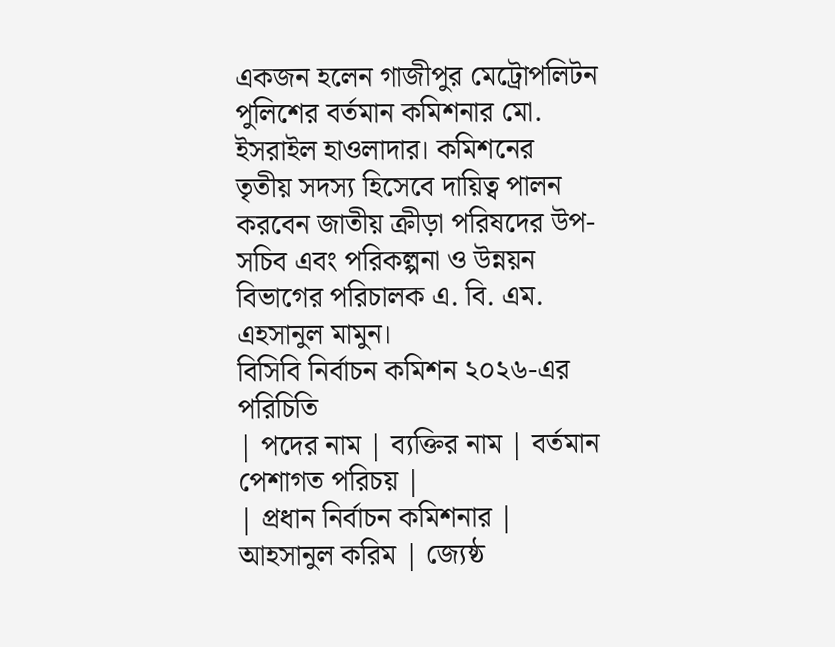একজন হলেন গাজীপুর মেট্রোপলিটন পুলিশের বর্তমান কমিশনার মো. ইসরাইল হাওলাদার। কমিশনের তৃতীয় সদস্য হিসেবে দায়িত্ব পালন করবেন জাতীয় ক্রীড়া পরিষদের উপ-সচিব এবং পরিকল্পনা ও উন্নয়ন বিভাগের পরিচালক এ. বি. এম. এহসানুল মামুন।
বিসিবি নির্বাচন কমিশন ২০২৬-এর পরিচিতি
| পদের নাম | ব্যক্তির নাম | বর্তমান পেশাগত পরিচয় |
| প্রধান নির্বাচন কমিশনার | আহসানুল করিম | জ্যেষ্ঠ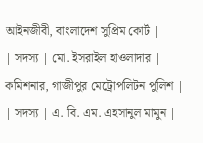আইনজীবী, বাংলাদেশ সুপ্রিম কোর্ট |
| সদস্য | মো. ইসরাইল হাওলাদার | কমিশনার, গাজীপুর মেট্রোপলিটন পুলিশ |
| সদস্য | এ. বি. এম. এহসানুল মামুন |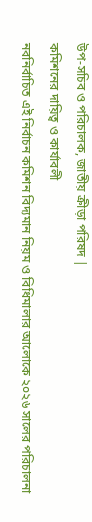উপ-সচিব ও পরিচালক, জাতীয় ক্রীড়া পরিষদ |
কমিশনের দায়িত্ব ও কার্যাবলী
নবনির্বাচিত এই নির্বাচন কমিশন বিদ্যমান নিয়ম ও বিধিমালার আলোকে ২০২৬ সালের পরিচালনা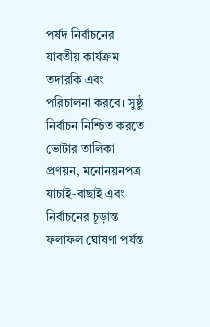পর্ষদ নির্বাচনের যাবতীয় কার্যক্রম তদারকি এবং পরিচালনা করবে। সুষ্ঠু নির্বাচন নিশ্চিত করতে ভোটার তালিকা প্রণয়ন, মনোনয়নপত্র যাচাই-বাছাই এবং নির্বাচনের চূড়ান্ত ফলাফল ঘোষণা পর্যন্ত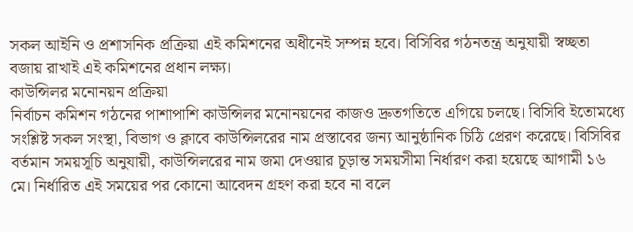সকল আইনি ও প্রশাসনিক প্রক্রিয়া এই কমিশনের অধীনেই সম্পন্ন হবে। বিসিবির গঠনতন্ত্র অনুযায়ী স্বচ্ছতা বজায় রাখাই এই কমিশনের প্রধান লক্ষ্য।
কাউন্সিলর মনোনয়ন প্রক্রিয়া
নির্বাচন কমিশন গঠনের পাশাপাশি কাউন্সিলর মনোনয়নের কাজও দ্রুতগতিতে এগিয়ে চলছে। বিসিবি ইতোমধ্যে সংশ্লিষ্ট সকল সংস্থা, বিভাগ ও ক্লাবে কাউন্সিলরের নাম প্রস্তাবের জন্য আনুষ্ঠানিক চিঠি প্রেরণ করেছে। বিসিবির বর্তমান সময়সূচি অনুযায়ী, কাউন্সিলরের নাম জমা দেওয়ার চূড়ান্ত সময়সীমা নির্ধারণ করা হয়েছে আগামী ১৬ মে। নির্ধারিত এই সময়ের পর কোনো আবেদন গ্রহণ করা হবে না বলে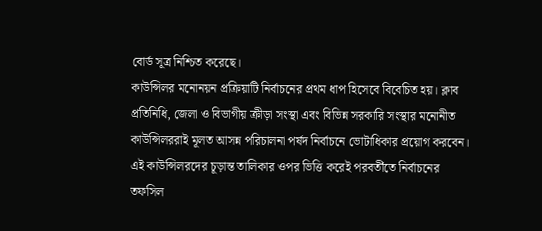বোর্ড সূত্র নিশ্চিত করেছে।
কাউন্সিলর মনোনয়ন প্রক্রিয়াটি নির্বাচনের প্রথম ধাপ হিসেবে বিবেচিত হয়। ক্লাব প্রতিনিধি, জেলা ও বিভাগীয় ক্রীড়া সংস্থা এবং বিভিন্ন সরকারি সংস্থার মনোনীত কাউন্সিলররাই মূলত আসন্ন পরিচালনা পর্ষদ নির্বাচনে ভোটাধিকার প্রয়োগ করবেন। এই কাউন্সিলরদের চূড়ান্ত তালিকার ওপর ভিত্তি করেই পরবর্তীতে নির্বাচনের তফসিল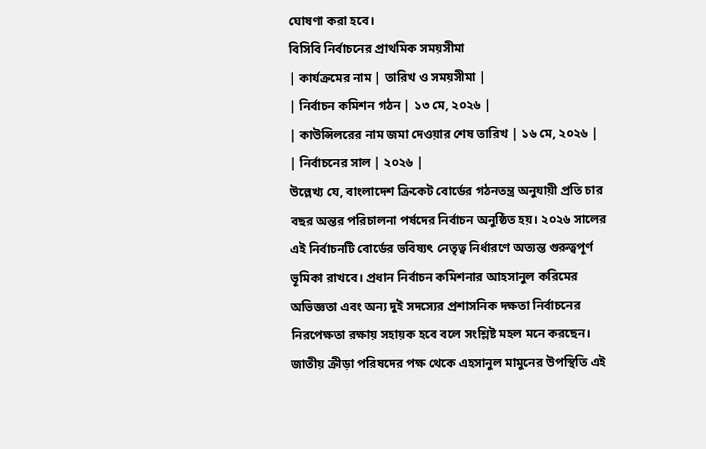ঘোষণা করা হবে।
বিসিবি নির্বাচনের প্রাথমিক সময়সীমা
| কার্যক্রমের নাম | তারিখ ও সময়সীমা |
| নির্বাচন কমিশন গঠন | ১৩ মে, ২০২৬ |
| কাউন্সিলরের নাম জমা দেওয়ার শেষ তারিখ | ১৬ মে, ২০২৬ |
| নির্বাচনের সাল | ২০২৬ |
উল্লেখ্য যে, বাংলাদেশ ক্রিকেট বোর্ডের গঠনতন্ত্র অনুযায়ী প্রতি চার বছর অন্তর পরিচালনা পর্ষদের নির্বাচন অনুষ্ঠিত হয়। ২০২৬ সালের এই নির্বাচনটি বোর্ডের ভবিষ্যৎ নেতৃত্ব নির্ধারণে অত্যন্ত গুরুত্বপূর্ণ ভূমিকা রাখবে। প্রধান নির্বাচন কমিশনার আহসানুল করিমের অভিজ্ঞতা এবং অন্য দুই সদস্যের প্রশাসনিক দক্ষতা নির্বাচনের নিরপেক্ষতা রক্ষায় সহায়ক হবে বলে সংশ্লিষ্ট মহল মনে করছেন। জাতীয় ক্রীড়া পরিষদের পক্ষ থেকে এহসানুল মামুনের উপস্থিতি এই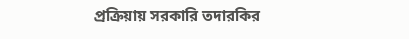প্রক্রিয়ায় সরকারি তদারকির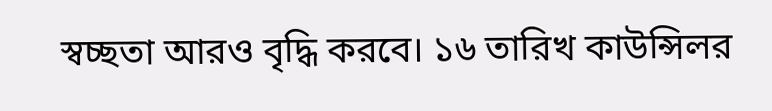স্বচ্ছতা আরও বৃদ্ধি করবে। ১৬ তারিখ কাউন্সিলর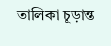তালিকা চূড়ান্ত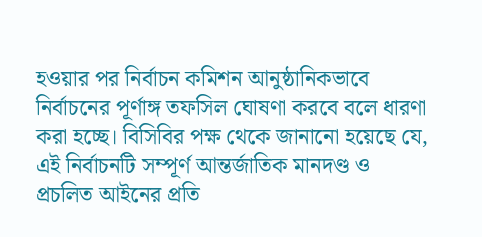হওয়ার পর নির্বাচন কমিশন আনুষ্ঠানিকভাবে নির্বাচনের পূর্ণাঙ্গ তফসিল ঘোষণা করবে বলে ধারণা করা হচ্ছে। বিসিবির পক্ষ থেকে জানানো হয়েছে যে, এই নির্বাচনটি সম্পূর্ণ আন্তর্জাতিক মানদণ্ড ও প্রচলিত আইনের প্রতি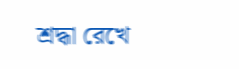শ্রদ্ধা রেখে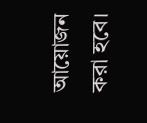আয়োজন করা হবে।